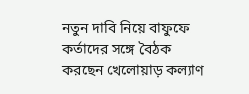নতুন দাবি নিয়ে বাফুফে কর্তাদের সঙ্গে বৈঠক করছেন খেলোয়াড় কল্যাণ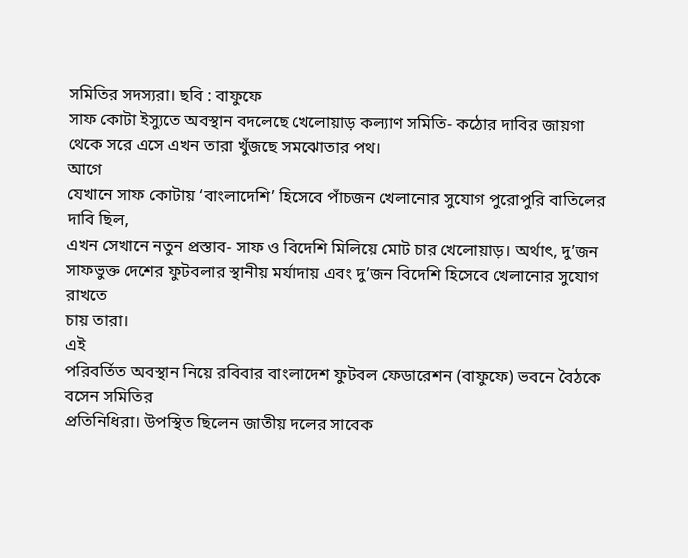সমিতির সদস্যরা। ছবি : বাফুফে
সাফ কোটা ইস্যুতে অবস্থান বদলেছে খেলোয়াড় কল্যাণ সমিতি- কঠোর দাবির জায়গা থেকে সরে এসে এখন তারা খুঁজছে সমঝোতার পথ।
আগে
যেখানে সাফ কোটায় ‘বাংলাদেশি’ হিসেবে পাঁচজন খেলানোর সুযোগ পুরোপুরি বাতিলের দাবি ছিল,
এখন সেখানে নতুন প্রস্তাব- সাফ ও বিদেশি মিলিয়ে মোট চার খেলোয়াড়। অর্থাৎ, দু’জন
সাফভুক্ত দেশের ফুটবলার স্থানীয় মর্যাদায় এবং দু’জন বিদেশি হিসেবে খেলানোর সুযোগ রাখতে
চায় তারা।
এই
পরিবর্তিত অবস্থান নিয়ে রবিবার বাংলাদেশ ফুটবল ফেডারেশন (বাফুফে) ভবনে বৈঠকে বসেন সমিতির
প্রতিনিধিরা। উপস্থিত ছিলেন জাতীয় দলের সাবেক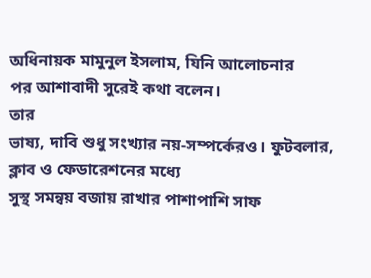অধিনায়ক মামুনুল ইসলাম, যিনি আলোচনার
পর আশাবাদী সুরেই কথা বলেন।
তার
ভাষ্য, দাবি শুধু সংখ্যার নয়-সম্পর্কেরও। ফুটবলার, ক্লাব ও ফেডারেশনের মধ্যে
সুস্থ সমন্বয় বজায় রাখার পাশাপাশি সাফ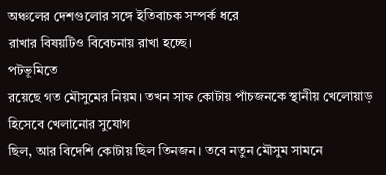অঞ্চলের দেশগুলোর সঙ্গে ইতিবাচক সম্পর্ক ধরে
রাখার বিষয়টিও বিবেচনায় রাখা হচ্ছে।
পটভূমিতে
রয়েছে গত মৌসুমের নিয়ম। তখন সাফ কোটায় পাঁচজনকে স্থানীয় খেলোয়াড় হিসেবে খেলানোর সুযোগ
ছিল, আর বিদেশি কোটায় ছিল তিনজন। তবে নতুন মৌসুম সামনে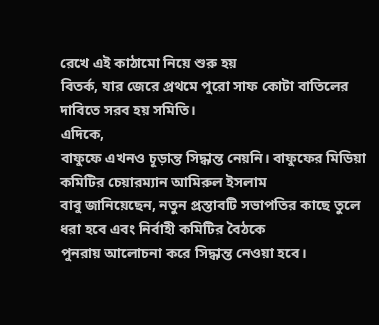রেখে এই কাঠামো নিয়ে শুরু হয়
বিতর্ক, যার জেরে প্রথমে পুরো সাফ কোটা বাতিলের দাবিতে সরব হয় সমিতি।
এদিকে,
বাফুফে এখনও চূড়ান্ত সিদ্ধান্ত নেয়নি। বাফুফের মিডিয়া কমিটির চেয়ারম্যান আমিরুল ইসলাম
বাবু জানিয়েছেন, নতুন প্রস্তাবটি সভাপতির কাছে তুলে ধরা হবে এবং নির্বাহী কমিটির বৈঠকে
পুনরায় আলোচনা করে সিদ্ধান্ত নেওয়া হবে।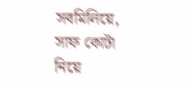সবমিলিয়ে, সাফ কোটা নিয়ে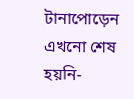টানাপোড়েন এখনো শেষ
হয়নি-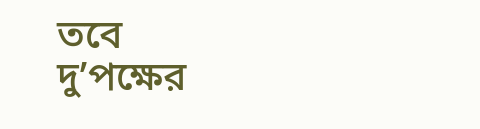তবে
দু’পক্ষের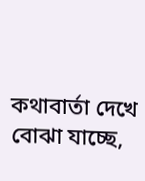কথাবার্তা দেখে বোঝা যাচ্ছে,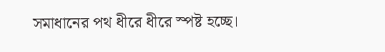সমাধানের পথ ধীরে ধীরে স্পষ্ট হচ্ছে।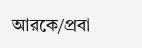আরকে/প্রবা